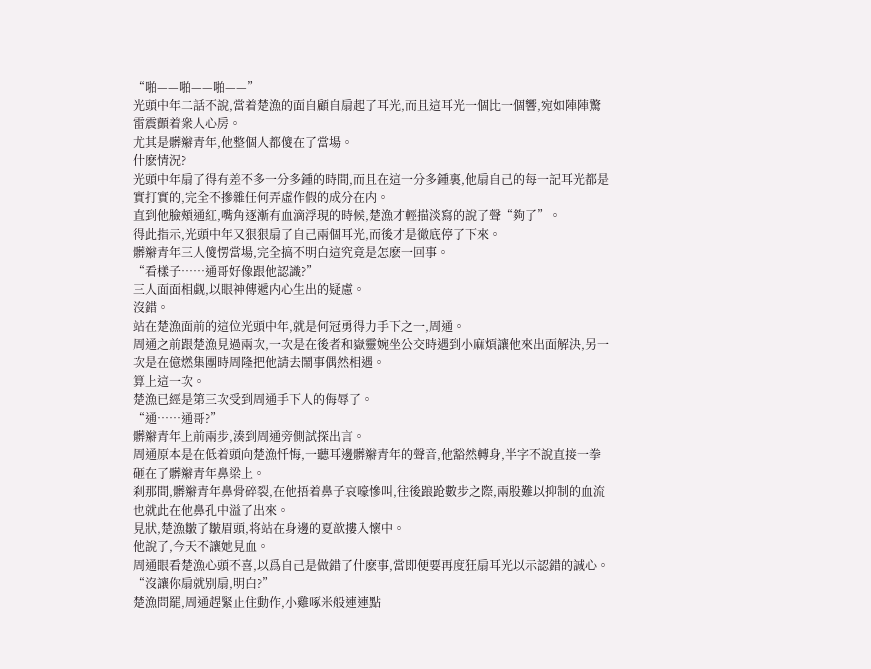“啪——啪——啪——”
光頭中年二話不說,當着楚漁的面自顧自扇起了耳光,而且這耳光一個比一個響,宛如陣陣驚雷震顫着衆人心房。
尤其是髒辮青年,他整個人都傻在了當場。
什麽情況?
光頭中年扇了得有差不多一分多鍾的時間,而且在這一分多鍾裏,他扇自己的每一記耳光都是實打實的,完全不摻雜任何弄虛作假的成分在内。
直到他臉頰通紅,嘴角逐漸有血滴浮現的時候,楚漁才輕描淡寫的說了聲“夠了”。
得此指示,光頭中年又狠狠扇了自己兩個耳光,而後才是徹底停了下來。
髒辮青年三人傻愣當場,完全搞不明白這究竟是怎麽一回事。
“看樣子……通哥好像跟他認識?”
三人面面相觑,以眼神傳遞内心生出的疑慮。
沒錯。
站在楚漁面前的這位光頭中年,就是何冠勇得力手下之一,周通。
周通之前跟楚漁見過兩次,一次是在後者和嶽靈婉坐公交時遇到小麻煩讓他來出面解決,另一次是在億燃集團時周隆把他請去鬧事偶然相遇。
算上這一次。
楚漁已經是第三次受到周通手下人的侮辱了。
“通……通哥?”
髒辮青年上前兩步,湊到周通旁側試探出言。
周通原本是在低着頭向楚漁忏悔,一聽耳邊髒辮青年的聲音,他豁然轉身,半字不說直接一拳砸在了髒辮青年鼻梁上。
刹那間,髒辮青年鼻骨碎裂,在他捂着鼻子哀嚎慘叫,往後踉跄數步之際,兩股難以抑制的血流也就此在他鼻孔中溢了出來。
見狀,楚漁皺了皺眉頭,将站在身邊的夏歆摟入懷中。
他說了,今天不讓她見血。
周通眼看楚漁心頭不喜,以爲自己是做錯了什麽事,當即便要再度狂扇耳光以示認錯的誠心。
“沒讓你扇就别扇,明白?”
楚漁問罷,周通趕緊止住動作,小雞啄米般連連點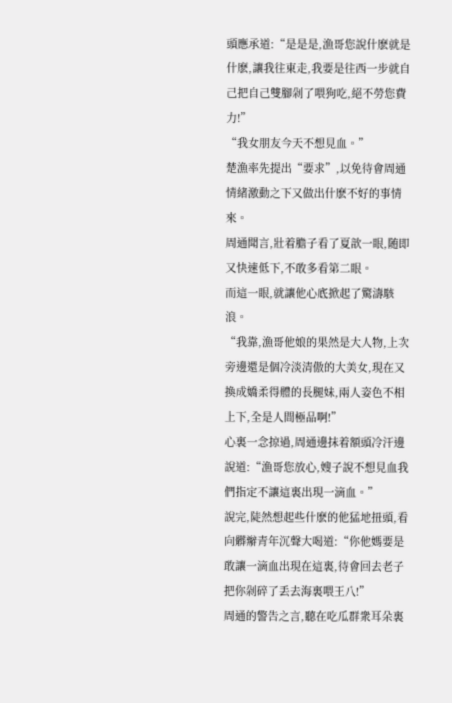頭應承道:“是是是,漁哥您說什麽就是什麽,讓我往東走,我要是往西一步就自己把自己雙腳剁了喂狗吃,絕不勞您費力!”
“我女朋友今天不想見血。”
楚漁率先提出“要求”,以免待會周通情緒激動之下又做出什麽不好的事情來。
周通聞言,壯着膽子看了夏歆一眼,随即又快速低下,不敢多看第二眼。
而這一眼,就讓他心底掀起了驚濤駭浪。
“我靠,漁哥他娘的果然是大人物,上次旁邊還是個冷淡清傲的大美女,現在又換成嬌柔得體的長腿妹,兩人姿色不相上下,全是人間極品啊!”
心裏一念掠過,周通邊抹着額頭冷汗邊說道:“漁哥您放心,嫂子說不想見血我們指定不讓這裏出現一滴血。”
說完,陡然想起些什麽的他猛地扭頭,看向髒辮青年沉聲大喝道:“你他媽要是敢讓一滴血出現在這裏,待會回去老子把你剁碎了丢去海裏喂王八!”
周通的警告之言,聽在吃瓜群衆耳朵裏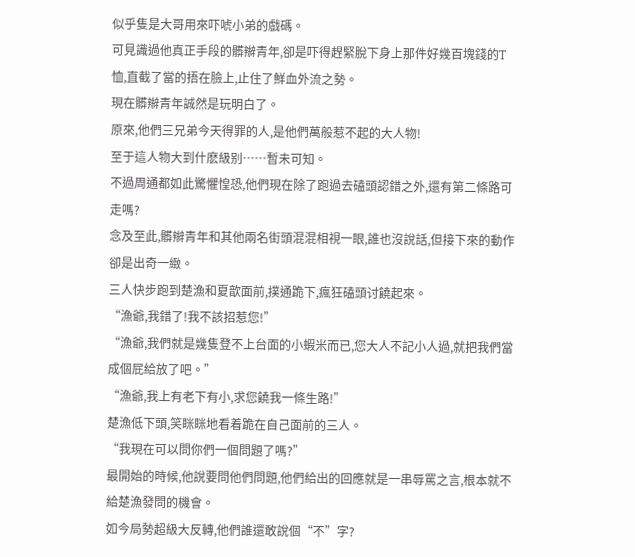似乎隻是大哥用來吓唬小弟的戲碼。
可見識過他真正手段的髒辮青年,卻是吓得趕緊脫下身上那件好幾百塊錢的T恤,直截了當的捂在臉上,止住了鮮血外流之勢。
現在髒辮青年誠然是玩明白了。
原來,他們三兄弟今天得罪的人,是他們萬般惹不起的大人物!
至于這人物大到什麽級别……暫未可知。
不過周通都如此驚懼惶恐,他們現在除了跑過去磕頭認錯之外,還有第二條路可走嗎?
念及至此,髒辮青年和其他兩名街頭混混相視一眼,誰也沒說話,但接下來的動作卻是出奇一緻。
三人快步跑到楚漁和夏歆面前,撲通跪下,瘋狂磕頭讨饒起來。
“漁爺,我錯了!我不該招惹您!”
“漁爺,我們就是幾隻登不上台面的小蝦米而已,您大人不記小人過,就把我們當成個屁給放了吧。”
“漁爺,我上有老下有小,求您饒我一條生路!”
楚漁低下頭,笑眯眯地看着跪在自己面前的三人。
“我現在可以問你們一個問題了嗎?”
最開始的時候,他說要問他們問題,他們給出的回應就是一串辱罵之言,根本就不給楚漁發問的機會。
如今局勢超級大反轉,他們誰還敢說個“不”字?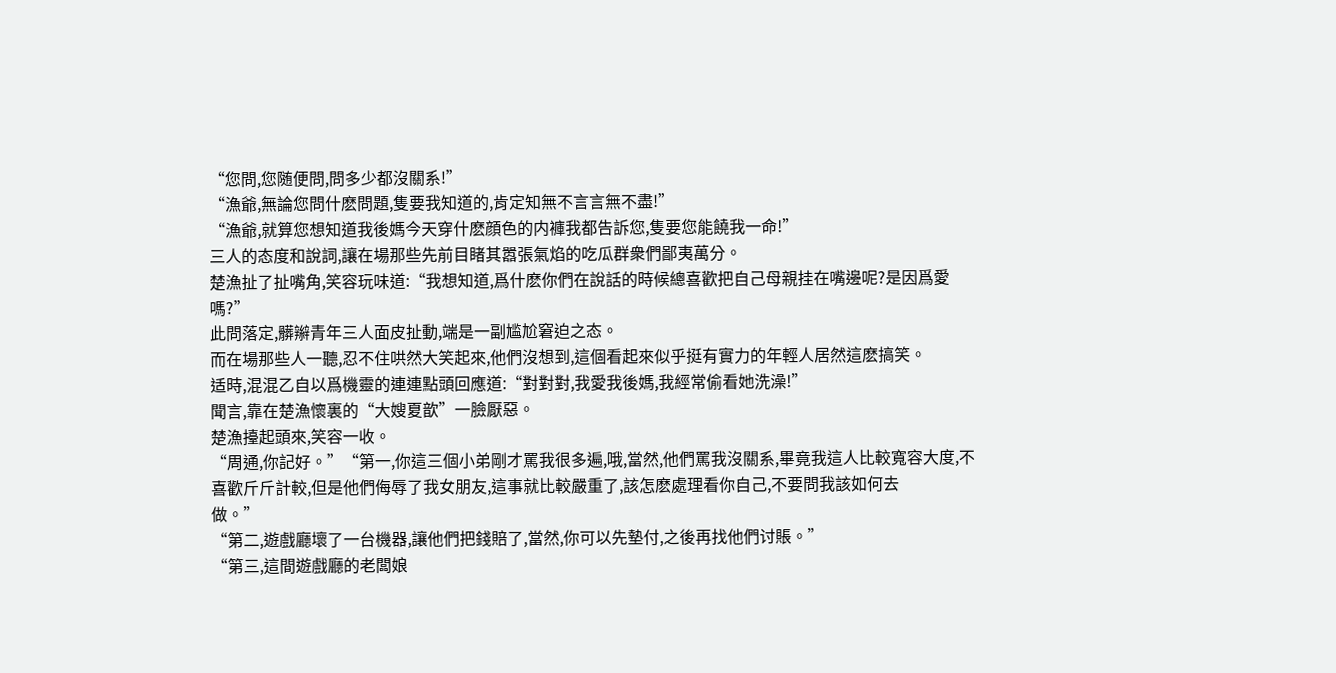“您問,您随便問,問多少都沒關系!”
“漁爺,無論您問什麽問題,隻要我知道的,肯定知無不言言無不盡!”
“漁爺,就算您想知道我後媽今天穿什麽顔色的内褲我都告訴您,隻要您能饒我一命!”
三人的态度和說詞,讓在場那些先前目睹其嚣張氣焰的吃瓜群衆們鄙夷萬分。
楚漁扯了扯嘴角,笑容玩味道:“我想知道,爲什麽你們在說話的時候總喜歡把自己母親挂在嘴邊呢?是因爲愛嗎?”
此問落定,髒辮青年三人面皮扯動,端是一副尴尬窘迫之态。
而在場那些人一聽,忍不住哄然大笑起來,他們沒想到,這個看起來似乎挺有實力的年輕人居然這麽搞笑。
适時,混混乙自以爲機靈的連連點頭回應道:“對對對,我愛我後媽,我經常偷看她洗澡!”
聞言,靠在楚漁懷裏的“大嫂夏歆”一臉厭惡。
楚漁擡起頭來,笑容一收。
“周通,你記好。”“第一,你這三個小弟剛才罵我很多遍,哦,當然,他們罵我沒關系,畢竟我這人比較寬容大度,不喜歡斤斤計較,但是他們侮辱了我女朋友,這事就比較嚴重了,該怎麽處理看你自己,不要問我該如何去
做。”
“第二,遊戲廳壞了一台機器,讓他們把錢賠了,當然,你可以先墊付,之後再找他們讨賬。”
“第三,這間遊戲廳的老闆娘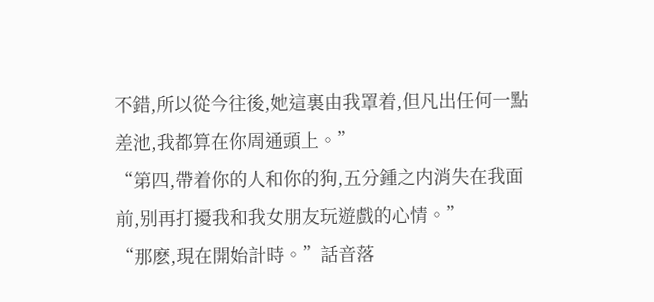不錯,所以從今往後,她這裏由我罩着,但凡出任何一點差池,我都算在你周通頭上。”
“第四,帶着你的人和你的狗,五分鍾之内消失在我面前,别再打擾我和我女朋友玩遊戲的心情。”
“那麽,現在開始計時。”話音落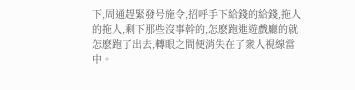下,周通趕緊發号施令,招呼手下給錢的給錢,拖人的拖人,剩下那些沒事幹的,怎麽跑進遊戲廳的就怎麽跑了出去,轉眼之間便消失在了衆人視線當中。